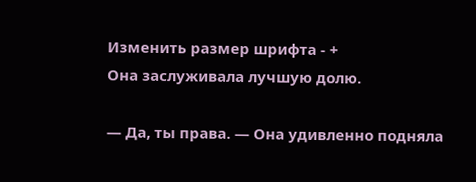Изменить размер шрифта - +
Она заслуживала лучшую долю.

— Да, ты права. — Она удивленно подняла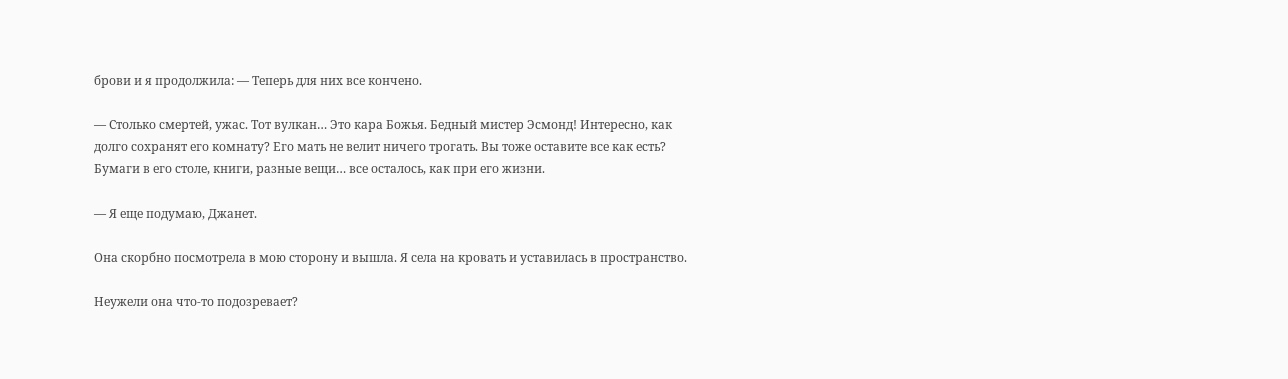брови и я продолжила: — Теперь для них все кончено.

— Столько смертей, ужас. Тот вулкан… Это кара Божья. Бедный мистер Эсмонд! Интересно, как долго сохранят его комнату? Его мать не велит ничего трогать. Вы тоже оставите все как есть? Бумаги в его столе, книги, разные вещи… все осталось, как при его жизни.

— Я еще подумаю, Джанет.

Она скорбно посмотрела в мою сторону и вышла. Я села на кровать и уставилась в пространство.

Неужели она что-то подозревает?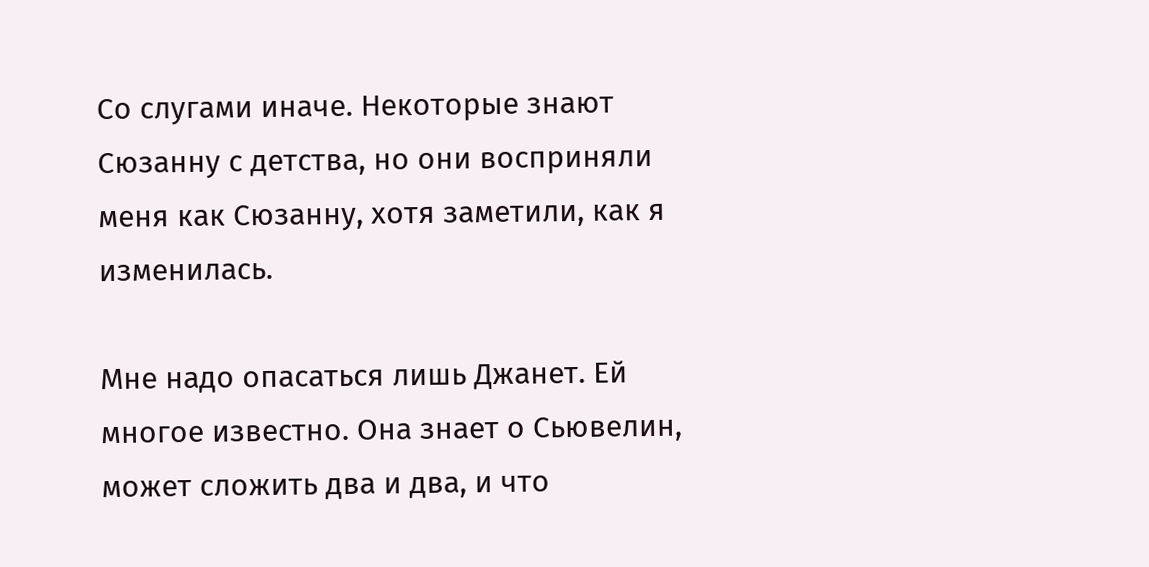Со слугами иначе. Некоторые знают Сюзанну с детства, но они восприняли меня как Сюзанну, хотя заметили, как я изменилась.

Мне надо опасаться лишь Джанет. Ей многое известно. Она знает о Сьювелин, может сложить два и два, и что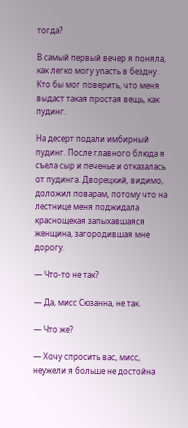тогда?

В самый первый вечер я поняла, как легко могу упасть в бездну. Кто бы мог поверить, что меня выдаст такая простая вещь, как пудинг.

На десерт подали имбирный пудинг. После главного блюда я съела сыр и печенье и отказалась от пудинга. Дворецкий, видимо, доложил поварам, потому что на лестнице меня поджидала краснощекая запыхавшаяся женщина, загородившая мне дорогу.

— Что-то не так?

— Да, мисс Сюзанна, не так.

— Что же?

— Хочу спросить вас, мисс, неужели я больше не достойна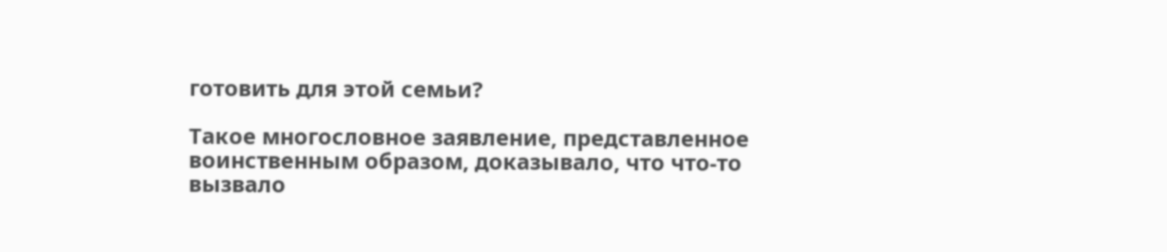готовить для этой семьи?

Такое многословное заявление, представленное воинственным образом, доказывало, что что-то вызвало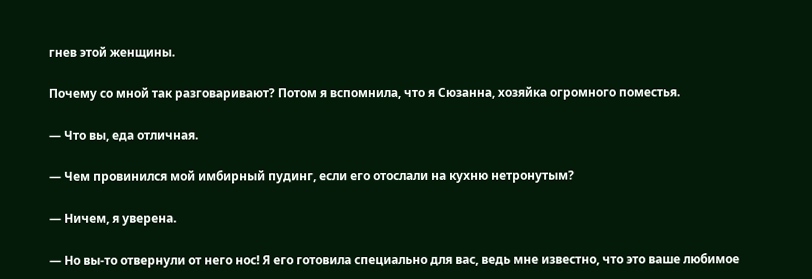гнев этой женщины.

Почему со мной так разговаривают? Потом я вспомнила, что я Сюзанна, хозяйка огромного поместья.

— Что вы, еда отличная.

— Чем провинился мой имбирный пудинг, если его отослали на кухню нетронутым?

— Ничем, я уверена.

— Но вы-то отвернули от него нос! Я его готовила специально для вас, ведь мне известно, что это ваше любимое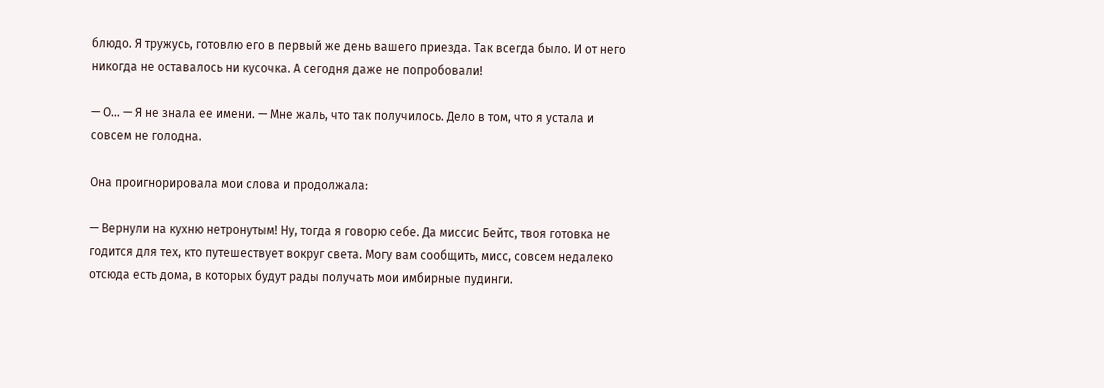блюдо. Я тружусь, готовлю его в первый же день вашего приезда. Так всегда было. И от него никогда не оставалось ни кусочка. А сегодня даже не попробовали!

— О… — Я не знала ее имени. — Мне жаль, что так получилось. Дело в том, что я устала и совсем не голодна.

Она проигнорировала мои слова и продолжала:

— Вернули на кухню нетронутым! Ну, тогда я говорю себе. Да миссис Бейтс, твоя готовка не годится для тех, кто путешествует вокруг света. Могу вам сообщить, мисс, совсем недалеко отсюда есть дома, в которых будут рады получать мои имбирные пудинги.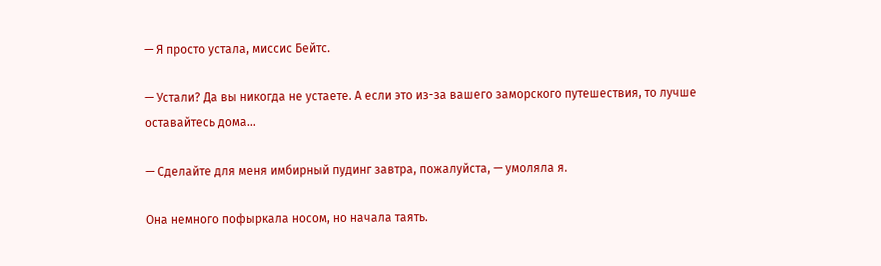— Я просто устала, миссис Бейтс.

— Устали? Да вы никогда не устаете. А если это из-за вашего заморского путешествия, то лучше оставайтесь дома…

— Сделайте для меня имбирный пудинг завтра, пожалуйста, — умоляла я.

Она немного пофыркала носом, но начала таять.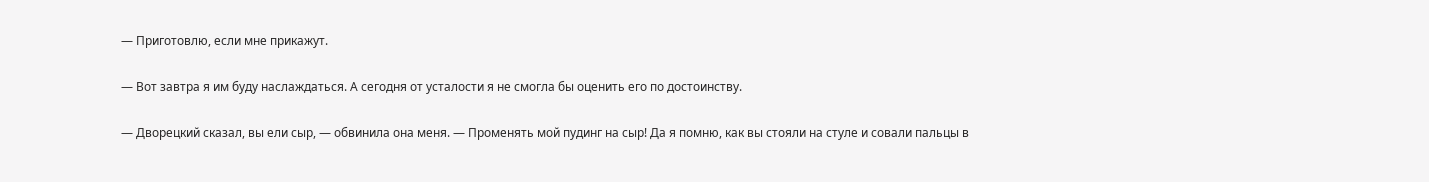— Приготовлю, если мне прикажут.

— Вот завтра я им буду наслаждаться. А сегодня от усталости я не смогла бы оценить его по достоинству.

— Дворецкий сказал, вы ели сыр, — обвинила она меня. — Променять мой пудинг на сыр! Да я помню, как вы стояли на стуле и совали пальцы в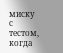миску с тестом, когда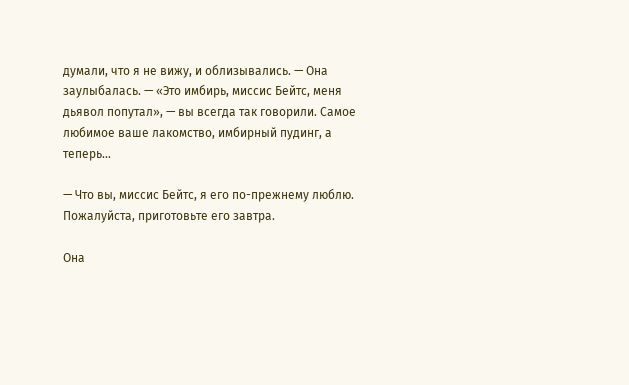думали, что я не вижу, и облизывались. — Она заулыбалась. — «Это имбирь, миссис Бейтс, меня дьявол попутал», — вы всегда так говорили. Самое любимое ваше лакомство, имбирный пудинг, а теперь…

— Что вы, миссис Бейтс, я его по-прежнему люблю. Пожалуйста, приготовьте его завтра.

Она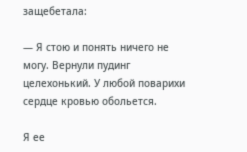защебетала:

— Я стою и понять ничего не могу. Вернули пудинг целехонький. У любой поварихи сердце кровью обольется.

Я ее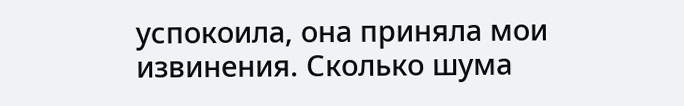успокоила, она приняла мои извинения. Сколько шума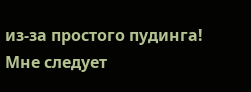из-за простого пудинга! Мне следует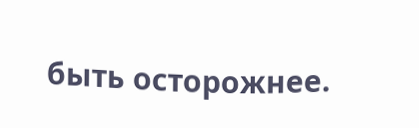быть осторожнее.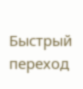Быстрый переход